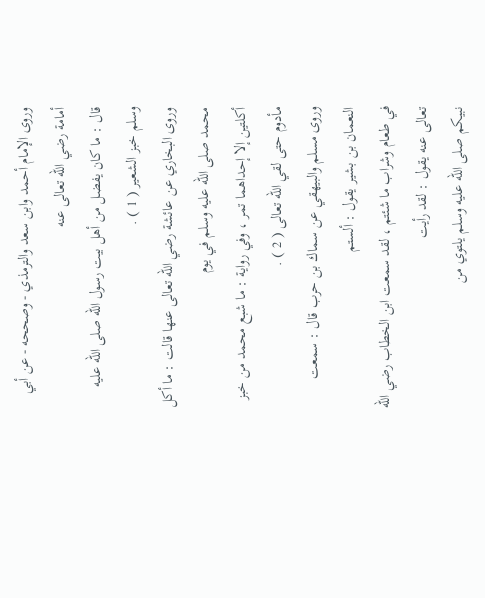وروى الإمام أحمد وابن سعد والترمذي - وصححه - عن أبي أمامة رضي الله تعالى عنه
قال : ما كان يفضل من أهل بيت رسول الله صلى الله عليه وسلم خبز الشعير ( 1 ) .
وروى البخاري عن عائشة رضي الله تعالى عنها قالت : ما أكل محمد صلى الله عليه وسلم في يوم
أكلتين إلا إحداهما تمر ، وفي رواية : ما شبع محمد من خبز مأدوم حتى لقي الله تعالى ( 2 ) .
وروى مسلم والبيهقي عن سماك بن حرب قال : سمعت النعمان بن بشير يقول : ألستم
في طعام وشراب ما شئتم ، لقد سمعت ابن الخطاب رضي الله تعالى عنه يقول : لقد رأيت
نبيكم صلى الله عليه وسلم يلتوي من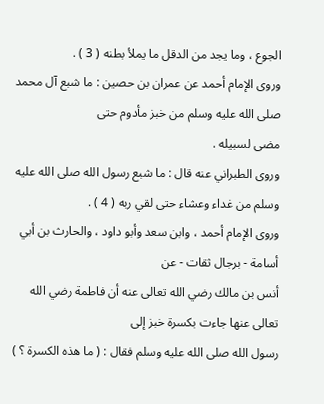الجوع ، وما يجد من الدقل ما يملأ بطنه ( 3 ) .
وروى الإمام أحمد عن عمران بن حصين : ما شبع آل محمد صلى الله عليه وسلم من خبز مأدوم حتى
مضى لسبيله .
وروى الطبراني عنه قال : ما شبع رسول الله صلى الله عليه وسلم من غداء وعشاء حتى لقي ربه ( 4 ) .
وروى الإمام أحمد ، وابن سعد وأبو داود ، والحارث بن أبي أسامة - برجال ثقات - عن
أنس بن مالك رضي الله تعالى عنه أن فاطمة رضي الله تعالى عنها جاءت بكسرة خبز إلى
رسول الله صلى الله عليه وسلم فقال : ( ما هذه الكسرة ؟ )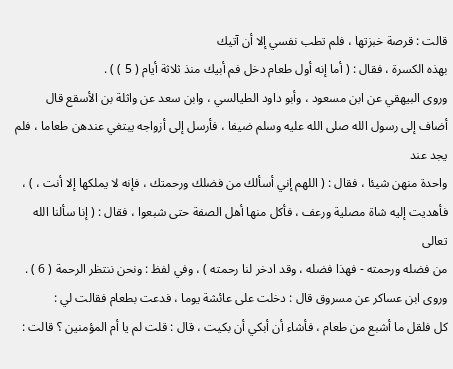قالت : قرصة خبزتها ، فلم تطب نفسي إلا أن آتيك
بهذه الكسرة ، فقال : ( أما إنه أول طعام دخل فم أبيك منذ ثلاثة أيام ( 5 ) ) .
وروى البيهقي عن ابن مسعود ، وأبو داود الطيالسي ، وابن سعد عن واثلة بن الأسقع قال
أضاف إلى رسول الله صلى الله عليه وسلم ضيفا ، فأرسل إلى أزواجه يبتغي عندهن طعاما ، فلم يجد عند
واحدة منهن شيئا ، فقال : ( اللهم إني أسألك من فضلك ورحمتك ، فإنه لا يملكها إلا أنت ، ) ،
فأهديت إليه شاة مصلية ورعف ، فأكل منها أهل الصفة حتى شبعوا ، فقال : ( إنا سألنا الله تعالى
من فضله ورحمته - فهذا فضله ، وقد ادخر لنا رحمته ) ، وفي لفظ : ونحن ننتظر الرحمة ( 6 ) .
وروى ابن عساكر عن مسروق قال : دخلت على عائشة يوما ، فدعت بطعام فقالت لي :
كل فلقل ما أشبع من طعام ، فأشاء أن أبكي أن بكيت ، قال : قلت لم يا أم المؤمنين ؟ قالت :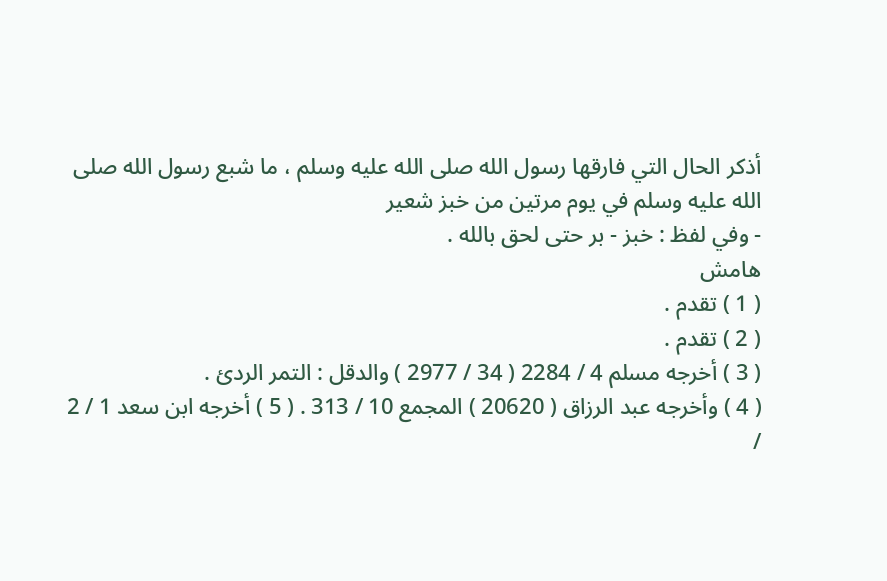أذكر الحال التي فارقها رسول الله صلى الله عليه وسلم ، ما شبع رسول الله صلى الله عليه وسلم في يوم مرتين من خبز شعير
- وفي لفظ : خبز - بر حتى لحق بالله .
هامش
( 1 ) تقدم .
( 2 ) تقدم .
( 3 ) أخرجه مسلم 4 / 2284 ( 34 / 2977 ) والدقل : التمر الردئ .
( 4 ) وأخرجه عبد الرزاق ( 20620 ) المجمع 10 / 313 . ( 5 ) أخرجه ابن سعد 1 / 2 /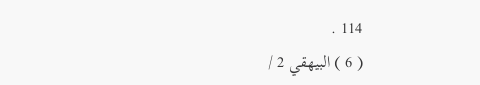114 .
( 6 ) البيهقي 2 /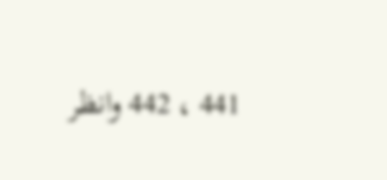441 ، 442 وانظر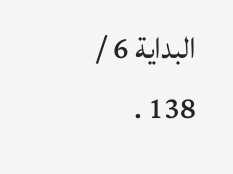البداية 6 / 138 .